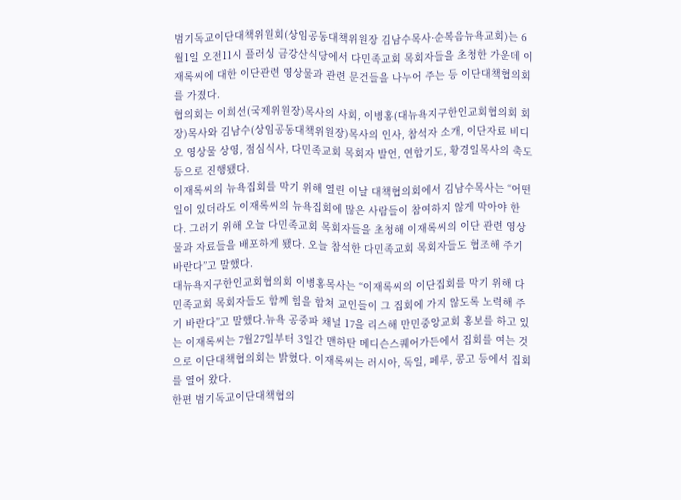범기독교이단대책위원회(상임공동대책위원장 김남수목사·순복음뉴욕교회)는 6월1일 오전11시 플러싱 금강산식당에서 다민족교회 목회자들을 초청한 가운데 이재록씨에 대한 이단관련 영상물과 관련 문건들을 나누어 주는 등 이단대책협의회를 가졌다.
협의회는 이희선(국제위원장)목사의 사회, 이병홍(대뉴욕지구한인교회협의회 회장)목사와 김남수(상임공동대책위원장)목사의 인사, 참석자 소개, 이단자료 비디오 영상물 상영, 점심식사, 다민족교회 목회자 발언, 연합기도, 황경일목사의 축도 등으로 진행됐다.
이재록씨의 뉴욕집회를 막기 위해 열린 이날 대책협의회에서 김남수목사는 “어떤 일이 있더라도 이재록씨의 뉴욕집회에 많은 사람들이 참여하지 않게 막아야 한다. 그러기 위해 오늘 다민족교회 목회자들을 초청해 이재록씨의 이단 관련 영상물과 자료들을 배포하게 됐다. 오늘 참석한 다민족교회 목회자들도 협조해 주기 바란다”고 말했다.
대뉴욕지구한인교회협의회 이병홍목사는 “이재록씨의 이단집회를 막기 위해 다민족교회 목회자들도 함께 힘을 합쳐 교인들이 그 집회에 가지 않도록 노력해 주기 바란다”고 말했다.뉴욕 공중파 채널 17을 리스해 만민중앙교회 홍보를 하고 있는 이재록씨는 7월27일부터 3일간 맨하탄 메디슨스퀘어가든에서 집회를 여는 것으로 이단대책협의회는 밝혔다. 이재록씨는 러시아, 독일, 페루, 콩고 등에서 집회를 열어 왔다.
한편 범기독교이단대책협의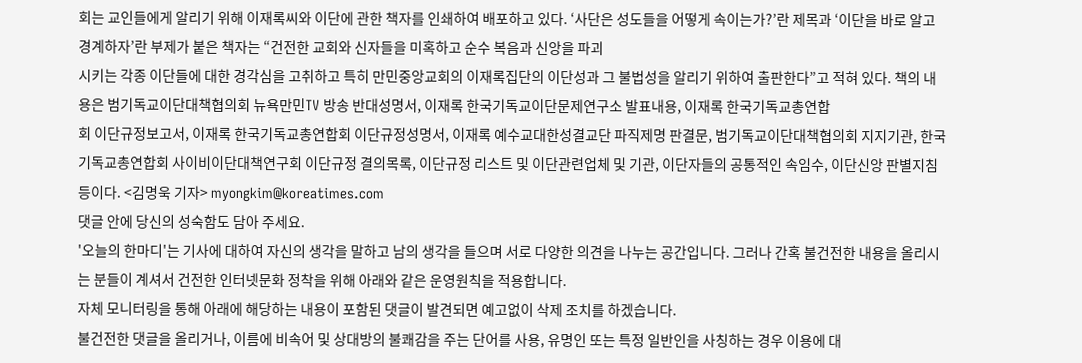회는 교인들에게 알리기 위해 이재록씨와 이단에 관한 책자를 인쇄하여 배포하고 있다. ‘사단은 성도들을 어떻게 속이는가?’란 제목과 ‘이단을 바로 알고 경계하자’란 부제가 붙은 책자는 “건전한 교회와 신자들을 미혹하고 순수 복음과 신앙을 파괴
시키는 각종 이단들에 대한 경각심을 고취하고 특히 만민중앙교회의 이재록집단의 이단성과 그 불법성을 알리기 위하여 출판한다”고 적혀 있다. 책의 내용은 범기독교이단대책협의회 뉴욕만민TV 방송 반대성명서, 이재록 한국기독교이단문제연구소 발표내용, 이재록 한국기독교총연합
회 이단규정보고서, 이재록 한국기독교총연합회 이단규정성명서, 이재록 예수교대한성결교단 파직제명 판결문, 범기독교이단대책협의회 지지기관, 한국기독교총연합회 사이비이단대책연구회 이단규정 결의목록, 이단규정 리스트 및 이단관련업체 및 기관, 이단자들의 공통적인 속임수, 이단신앙 판별지침 등이다. <김명욱 기자> myongkim@koreatimes.com
댓글 안에 당신의 성숙함도 담아 주세요.
'오늘의 한마디'는 기사에 대하여 자신의 생각을 말하고 남의 생각을 들으며 서로 다양한 의견을 나누는 공간입니다. 그러나 간혹 불건전한 내용을 올리시는 분들이 계셔서 건전한 인터넷문화 정착을 위해 아래와 같은 운영원칙을 적용합니다.
자체 모니터링을 통해 아래에 해당하는 내용이 포함된 댓글이 발견되면 예고없이 삭제 조치를 하겠습니다.
불건전한 댓글을 올리거나, 이름에 비속어 및 상대방의 불쾌감을 주는 단어를 사용, 유명인 또는 특정 일반인을 사칭하는 경우 이용에 대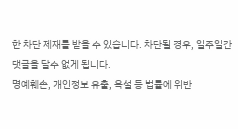한 차단 제재를 받을 수 있습니다. 차단될 경우, 일주일간 댓글을 달수 없게 됩니다.
명예훼손, 개인정보 유출, 욕설 등 법률에 위반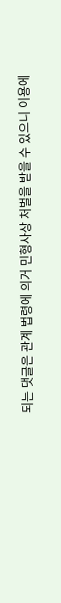되는 댓글은 관계 법령에 의거 민형사상 처벌을 받을 수 있으니 이용에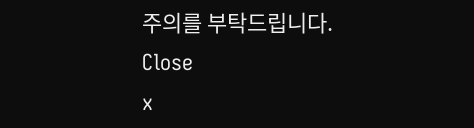주의를 부탁드립니다.
Close
x